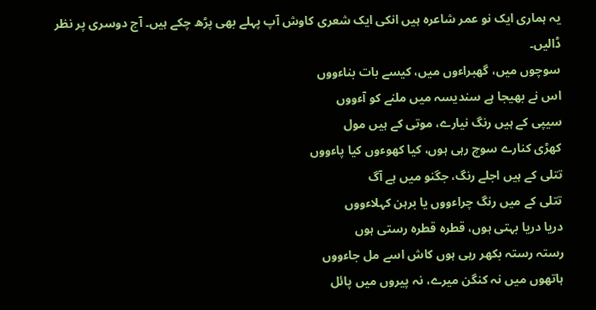یہ ہماری ایک نو عمر شاعرہ ہیں انکی ایک شعری کاوش آپ پہلے بھی پڑھ چکے ہیں۔ آج دوسری پر نظر ڈالیں۔
سوچوں میں، گھبراءوں میں، کیسے بات بناءووں
اس نے بھیجا ہے سندیسہ میں ملنے کو آءووں
سیپی کے ہیں رنگ نیارے، موتی کے ہیں مول
کھڑی کنارے سوچ رہی ہوں، کیا کھوءوں کیا پاءووں
تتلی کے ہیں اجلے رنگ، جگنو میں ہے آگ
تتلی کے میں رنگ چراءووں یا برہن کہلاءووں
دریا دریا بہتی ہوں، قطرہ قطرہ رستی ہوں
رستہ رستہ بکھر رہی ہوں کاش اسے مل جاءووں
ہاتھوں میں نہ کنگن میرے، نہ پیروں میں پائل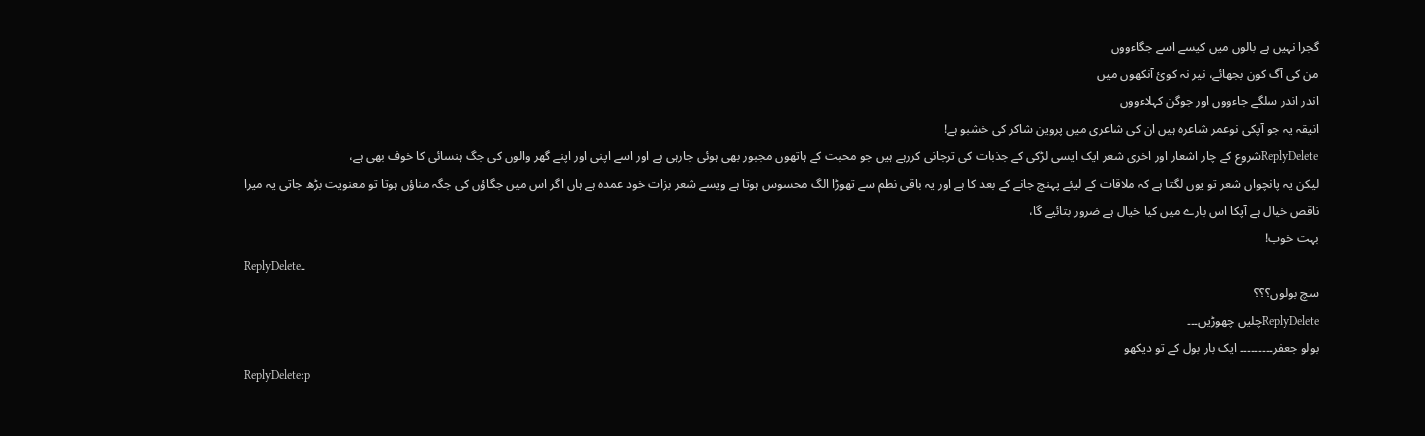گجرا نہیں ہے بالوں میں کیسے اسے جگاءووں
من کی آگ کون بجھائے، نیر نہ کوئ آنکھوں میں
اندر اندر سلگے جاءووں اور جوگن کہلاءووں
انیقہ یہ جو آپکی نوعمر شاعرہ ہیں ان کی شاعری میں پروین شاکر کی خشبو ہے!
ReplyDeleteشروع کے چار اشعار اور اخری شعر ایک ایسی لڑکی کے جذبات کی ترجانی کررہے ہیں جو محبت کے ہاتھوں مجبور بھی ہوئی جارہی ہے اور اسے اپنی اور اپنے گھر والوں کی جگ ہنسائی کا خوف بھی ہے،
لیکن یہ پانچواں شعر تو یوں لگتا ہے کہ ملاقات کے لیئے پہنچ جانے کے بعد کا ہے اور یہ باقی نطم سے تھوڑا الگ محسوس ہوتا ہے ویسے شعر بزات خود عمدہ ہے ہاں اگر اس میں جگاؤں کی جگہ مناؤں ہوتا تو معنویت بڑھ جاتی یہ میرا ناقص خیال ہے آپکا اس بارے میں کیا خیال ہے ضرور بتائیے گا،
بہت خوب!
ReplyDelete۔
سچ بولوں؟؟؟
ReplyDeleteچلیں چھوڑیں۔۔۔
بولو جعفر۔۔۔۔۔۔۔۔۔ ایک بار بول کے تو دیکھو
ReplyDelete:p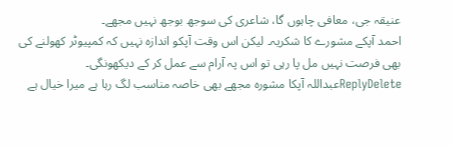عنیقہ جی، معافی چاہوں گا، شاعری کی سوجھ بوجھ نہیں مجھے۔
احمد آپکے مشورے کا شکریہ۔ لیکن اس وقت آپکو اندازہ نہیں کہ کمپیوٹر کھولنے کی بھی فرصت نہیں مل پا رہی تو اس پہ آرام سے عمل کر کے دیکھونگی۔
ReplyDeleteعبداللہ آپکا مشورہ مجھے بھی خاصہ مناسب لگ رہا ہے میرا خیال ہے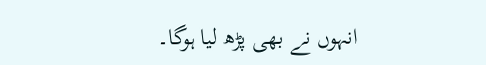انہوں نے بھی پڑھ لیا ہوگا۔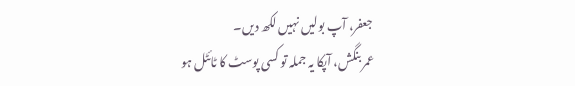جعفر، آپ بولیں نہیں لکھ دیں۔
عمر بنگش، آپکا یہ جملہ تو کسی پوسٹ کا ٹائٹل ہو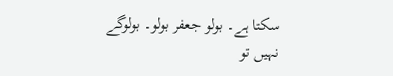سکتا ہے۔ بولو جعفر بولو۔ بولوگے نہیں تو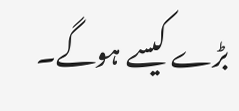بڑے کیسے ہوگے۔